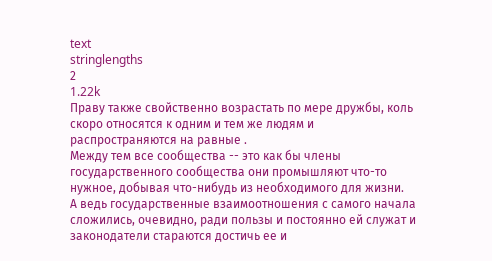text
stringlengths
2
1.22k
Праву также свойственно возрастать по мере дружбы, коль скоро относятся к одним и тем же людям и распространяются на равные .
Между тем все сообщества -- это как бы члены государственного сообщества они промышляют что-то нужное, добывая что-нибудь из необходимого для жизни.
А ведь государственные взаимоотношения с самого начала сложились, очевидно, ради пользы и постоянно ей служат и законодатели стараются достичь ее и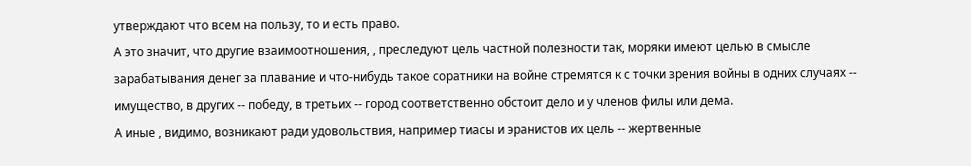утверждают что всем на пользу, то и есть право.
А это значит, что другие взаимоотношения, , преследуют цель частной полезности так, моряки имеют целью в смысле зарабатывания денег за плавание и что-нибудь такое соратники на войне стремятся к с точки зрения войны в одних случаях -- имущество, в других -- победу, в третьих -- город соответственно обстоит дело и у членов филы или дема.
А иные , видимо, возникают ради удовольствия, например тиасы и эранистов их цель -- жертвенные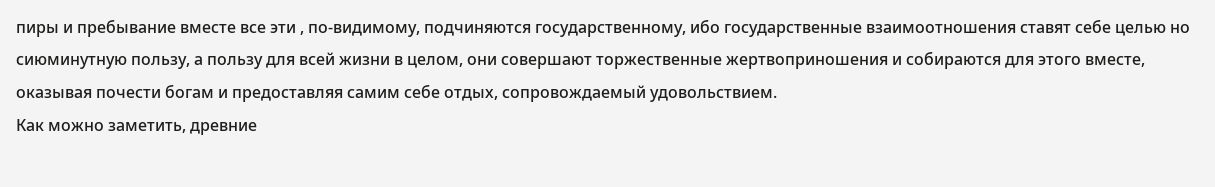пиры и пребывание вместе все эти , по-видимому, подчиняются государственному, ибо государственные взаимоотношения ставят себе целью но сиюминутную пользу, а пользу для всей жизни в целом, они совершают торжественные жертвоприношения и собираются для этого вместе, оказывая почести богам и предоставляя самим себе отдых, сопровождаемый удовольствием.
Как можно заметить, древние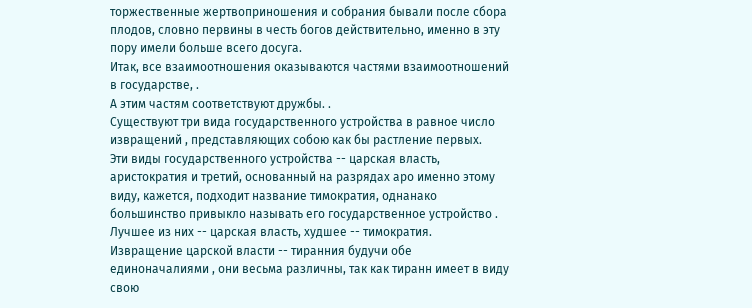торжественные жертвоприношения и собрания бывали после сбора плодов, словно первины в честь богов действительно, именно в эту пору имели больше всего досуга.
Итак, все взаимоотношения оказываются частями взаимоотношений в государстве, .
А этим частям соответствуют дружбы. .
Существуют три вида государственного устройства в равное число извращений , представляющих собою как бы растление первых.
Эти виды государственного устройства -- царская власть, аристократия и третий, основанный на разрядах аро именно этому виду, кажется, подходит название тимократия, однанако большинство привыкло называть его государственное устройство .
Лучшее из них -- царская власть, худшее -- тимократия.
Извращение царской власти -- тиранния будучи обе единоначалиями , они весьма различны, так как тиранн имеет в виду свою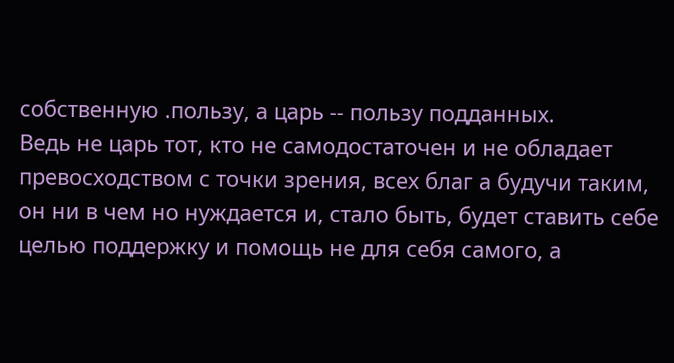собственную .пользу, а царь -- пользу подданных.
Ведь не царь тот, кто не самодостаточен и не обладает превосходством с точки зрения, всех благ а будучи таким, он ни в чем но нуждается и, стало быть, будет ставить себе целью поддержку и помощь не для себя самого, а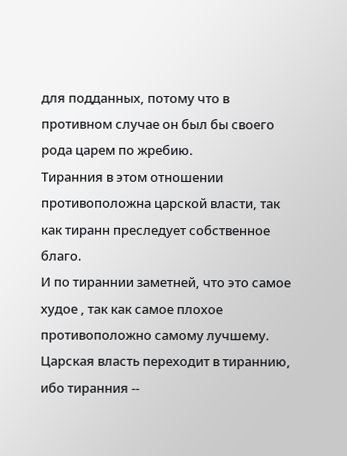для подданных, потому что в противном случае он был бы своего рода царем по жребию.
Тиранния в этом отношении противоположна царской власти, так как тиранн преследует собственное благо.
И по тираннии заметней, что это самое худое , так как самое плохое противоположно самому лучшему.
Царская власть переходит в тираннию, ибо тиранния --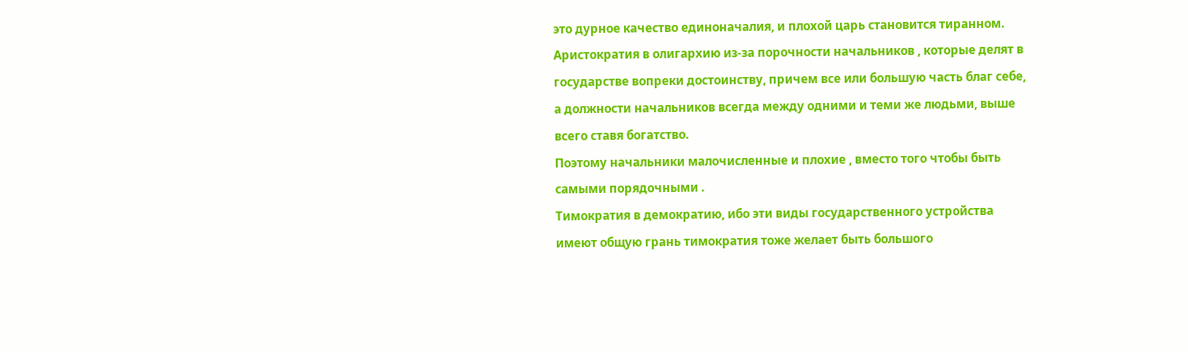это дурное качество единоначалия, и плохой царь становится тиранном.
Аристократия в олигархию из-за порочности начальников , которые делят в государстве вопреки достоинству, причем все или большую часть благ себе, а должности начальников всегда между одними и теми же людьми, выше всего ставя богатство.
Поэтому начальники малочисленные и плохие , вместо того чтобы быть самыми порядочными .
Тимократия в демократию, ибо эти виды государственного устройства имеют общую грань тимократия тоже желает быть большого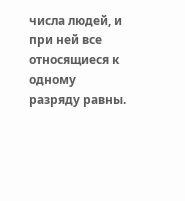числа людей, и при ней все относящиеся к одному разряду равны.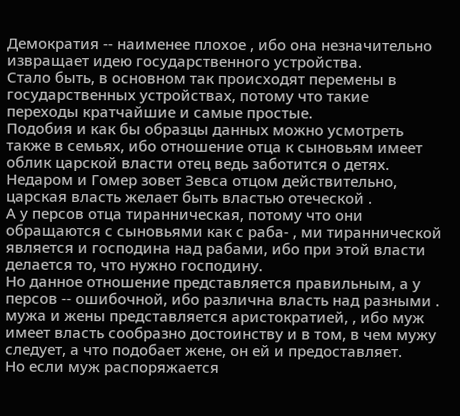Демократия -- наименее плохое , ибо она незначительно извращает идею государственного устройства.
Стало быть, в основном так происходят перемены в государственных устройствах, потому что такие переходы кратчайшие и самые простые.
Подобия и как бы образцы данных можно усмотреть также в семьях, ибо отношение отца к сыновьям имеет облик царской власти отец ведь заботится о детях.
Недаром и Гомер зовет Зевса отцом действительно, царская власть желает быть властью отеческой .
А у персов отца тиранническая, потому что они обращаются с сыновьями как с раба- , ми тираннической является и господина над рабами, ибо при этой власти делается то, что нужно господину.
Но данное отношение представляется правильным, а у персов -- ошибочной, ибо различна власть над разными . мужа и жены представляется аристократией, , ибо муж имеет власть сообразно достоинству и в том, в чем мужу следует, а что подобает жене, он ей и предоставляет.
Но если муж распоряжается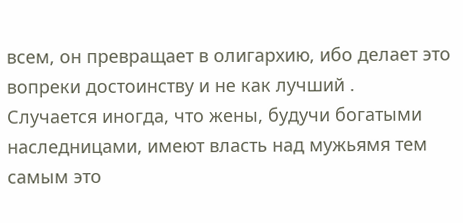всем, он превращает в олигархию, ибо делает это вопреки достоинству и не как лучший .
Случается иногда, что жены, будучи богатыми наследницами, имеют власть над мужьямя тем самым это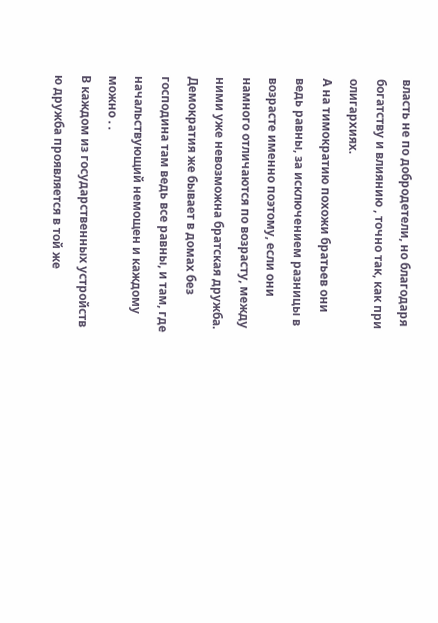власть не по добродетели, но благодаря богатству и влиянию , точно так, как при олигархиях.
А на тимократию похожи братьев они ведь равны, за исключением разницы в возрасте именно поэтому, если они намного отличаются по возрасту, между ними уже невозможна братская дружба.
Демократия же бывает в домах без господина там ведь все равны, и там, где начальствующий немощен и каждому можно . .
В каждом из государственных устройств ю дружба проявляется в той же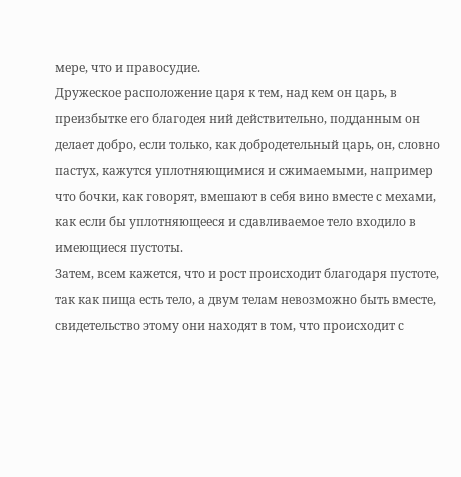мере, что и правосудие.
Дружеское расположение царя к тем, над кем он царь, в преизбытке его благодея ний действительно, подданным он делает добро, если только, как добродетельный царь, он, словно пастух, кажутся уплотняющимися и сжимаемыми, например что бочки, как говорят, вмешают в себя вино вместе с мехами, как если бы уплотняющееся и сдавливаемое тело входило в имеющиеся пустоты.
Затем, всем кажется, что и рост происходит благодаря пустоте, так как пища есть тело, а двум телам невозможно быть вместе, свидетельство этому они находят в том, что происходит с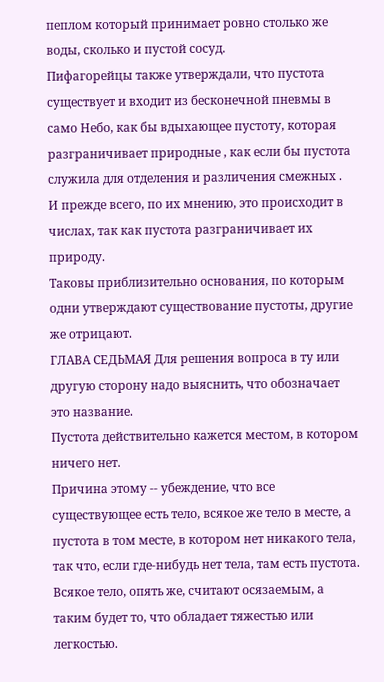пеплом который принимает ровно столько же воды, сколько и пустой сосуд.
Пифагорейцы также утверждали, что пустота существует и входит из бесконечной пневмы в само Небо, как бы вдыхающее пустоту, которая разграничивает природные , как если бы пустота служила для отделения и различения смежных .
И прежде всего, по их мнению, это происходит в числах, так как пустота разграничивает их природу.
Таковы приблизительно основания, по которым одни утверждают существование пустоты, другие же отрицают.
ГЛАВА СЕДЬМАЯ Для решения вопроса в ту или другую сторону надо выяснить, что обозначает это название.
Пустота действительно кажется местом, в котором ничего нет.
Причина этому -- убеждение, что все существующее есть тело, всякое же тело в месте, а пустота в том месте, в котором нет никакого тела, так что, если где-нибудь нет тела, там есть пустота.
Всякое тело, опять же, считают осязаемым, а таким будет то, что обладает тяжестью или легкостью.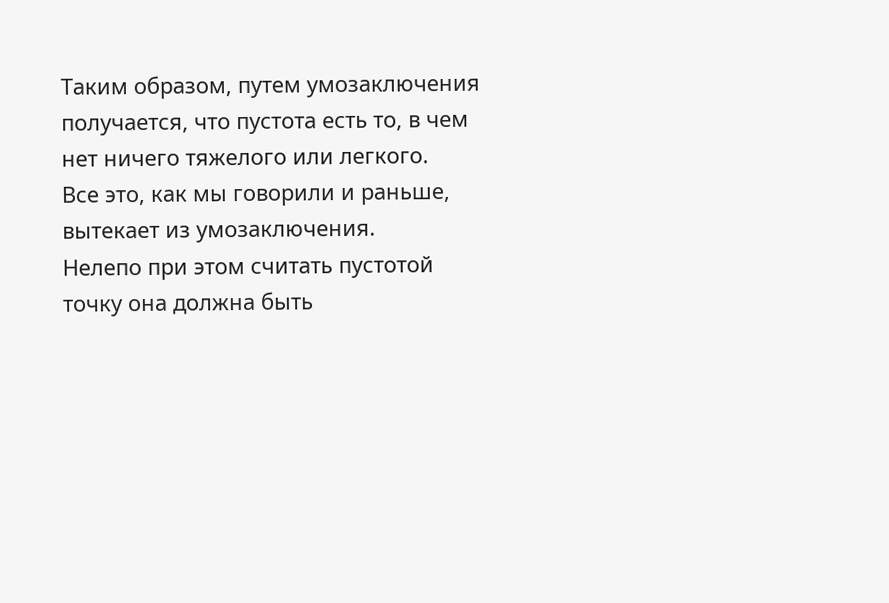Таким образом, путем умозаключения получается, что пустота есть то, в чем нет ничего тяжелого или легкого.
Все это, как мы говорили и раньше, вытекает из умозаключения.
Нелепо при этом считать пустотой точку она должна быть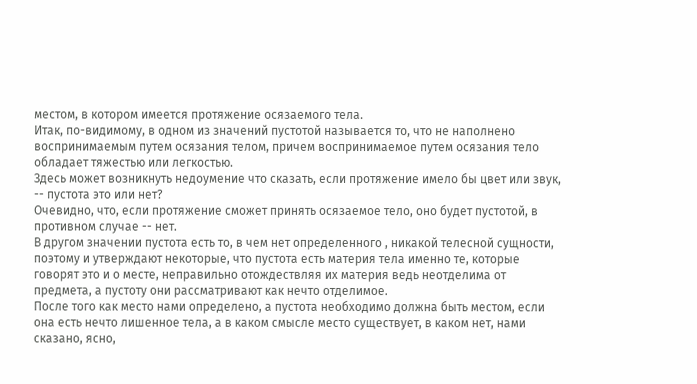местом, в котором имеется протяжение осязаемого тела.
Итак, по-видимому, в одном из значений пустотой называется то, что не наполнено воспринимаемым путем осязания телом, причем воспринимаемое путем осязания тело обладает тяжестью или легкостью.
Здесь может возникнуть недоумение что сказать, если протяжение имело бы цвет или звук, -- пустота это или нет?
Очевидно, что, если протяжение сможет принять осязаемое тело, оно будет пустотой, в противном случае -- нет.
В другом значении пустота есть то, в чем нет определенного , никакой телесной сущности, поэтому и утверждают некоторые, что пустота есть материя тела именно те, которые говорят это и о месте, неправильно отождествляя их материя ведь неотделима от предмета, а пустоту они рассматривают как нечто отделимое.
После того как место нами определено, а пустота необходимо должна быть местом, если она есть нечто лишенное тела, а в каком смысле место существует, в каком нет, нами сказано, ясно,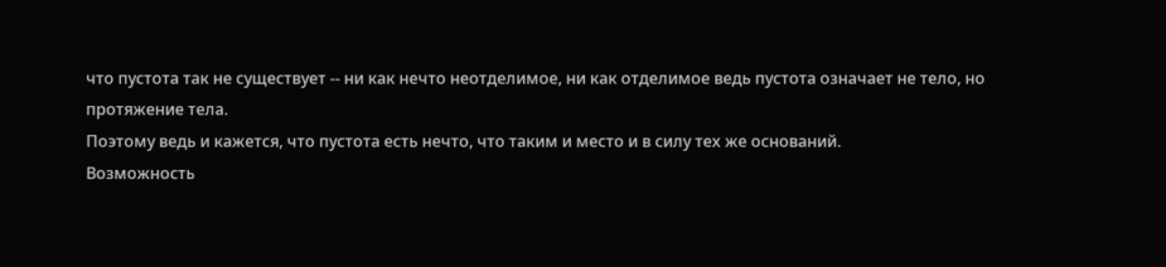что пустота так не существует -- ни как нечто неотделимое, ни как отделимое ведь пустота означает не тело, но протяжение тела.
Поэтому ведь и кажется, что пустота есть нечто, что таким и место и в силу тех же оснований.
Возможность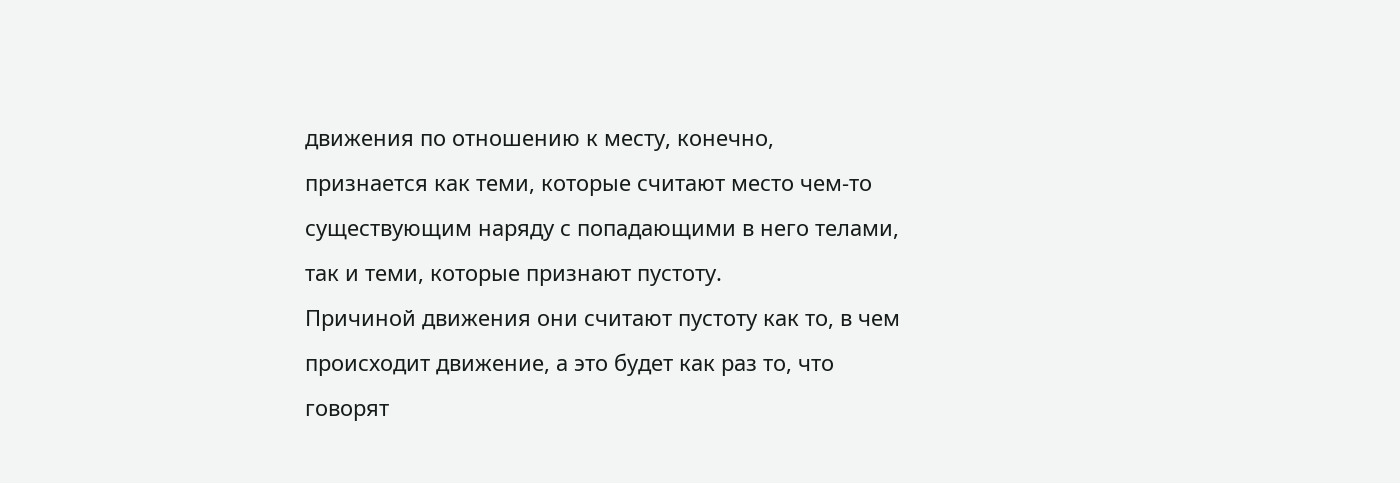движения по отношению к месту, конечно, признается как теми, которые считают место чем-то существующим наряду с попадающими в него телами, так и теми, которые признают пустоту.
Причиной движения они считают пустоту как то, в чем происходит движение, а это будет как раз то, что говорят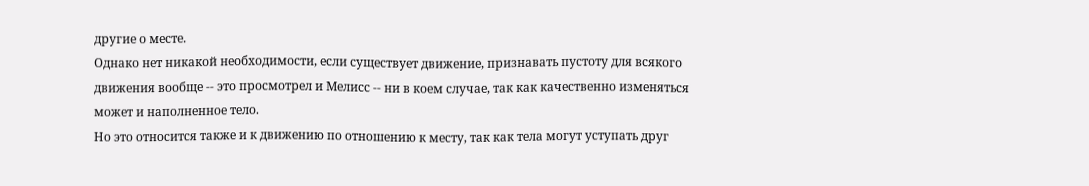другие о месте.
Однако нет никакой необходимости, если существует движение, признавать пустоту для всякого движения вообще -- это просмотрел и Мелисс -- ни в коем случае, так как качественно изменяться может и наполненное тело.
Но это относится также и к движению по отношению к месту, так как тела могут уступать друг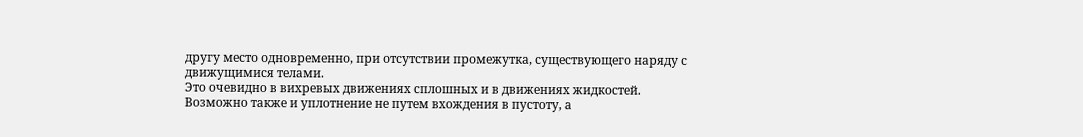другу место одновременно, при отсутствии промежутка, существующего наряду с движущимися телами.
Это очевидно в вихревых движениях сплошных и в движениях жидкостей.
Возможно также и уплотнение не путем вхождения в пустоту, а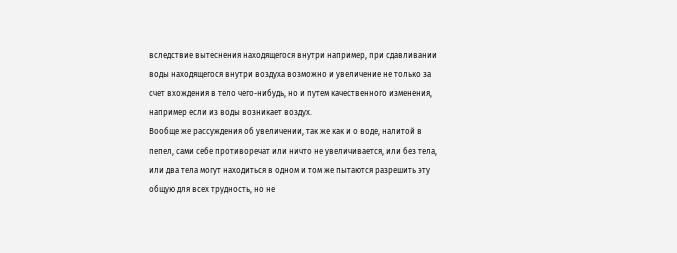вследствие вытеснения находящегося внутри например, при сдавливании воды находящегося внутри воздуха возможно и увеличение не только за счет вхождения в тело чего-нибудь, но и путем качественного изменения, например если из воды возникает воздух.
Вообще же рассуждения об увеличении, так же как и о воде, налитой в пепел, сами себе противоречат или ничто не увеличивается, или без тела, или два тела могут находиться в одном и том же пытаются разрешить эту общую для всех трудность, но не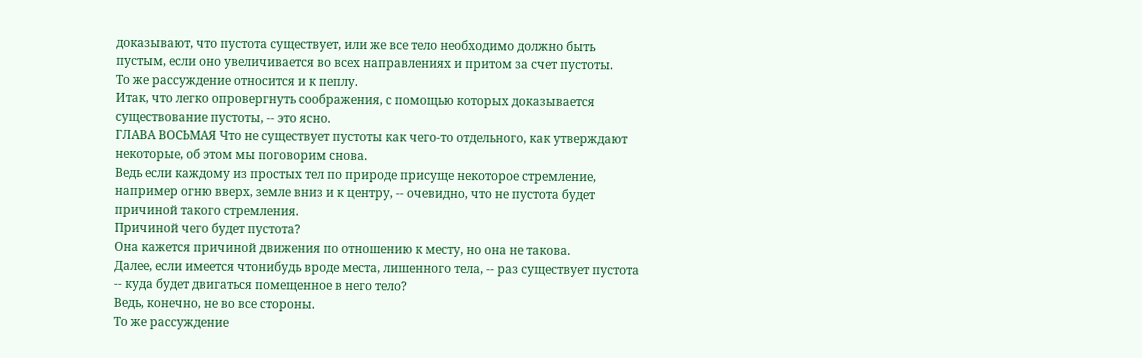доказывают, что пустота существует, или же все тело необходимо должно быть пустым, если оно увеличивается во всех направлениях и притом за счет пустоты.
То же рассуждение относится и к пеплу.
Итак, что легко опровергнуть соображения, с помощью которых доказывается существование пустоты, -- это ясно.
ГЛАВА ВОСЬМАЯ Что не существует пустоты как чего-то отдельного, как утверждают некоторые, об этом мы поговорим снова.
Ведь если каждому из простых тел по природе присуще некоторое стремление, например огню вверх, земле вниз и к центру, -- очевидно, что не пустота будет причиной такого стремления.
Причиной чего будет пустота?
Она кажется причиной движения по отношению к месту, но она не такова.
Далее, если имеется чтонибудь вроде места, лишенного тела, -- раз существует пустота -- куда будет двигаться помещенное в него тело?
Ведь, конечно, не во все стороны.
То же рассуждение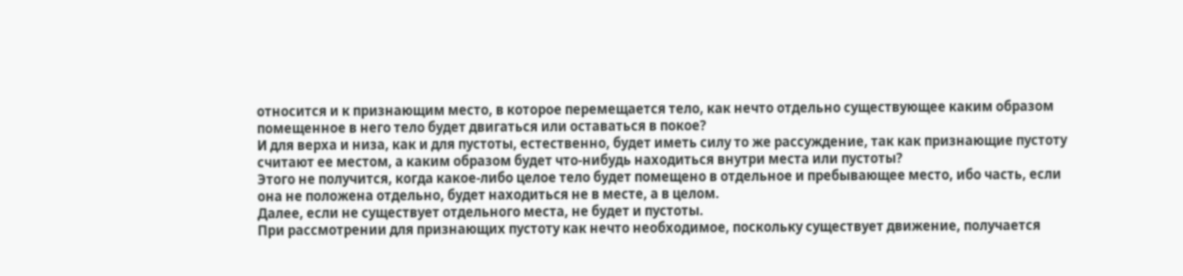относится и к признающим место, в которое перемещается тело, как нечто отдельно существующее каким образом помещенное в него тело будет двигаться или оставаться в покое?
И для верха и низа, как и для пустоты, естественно, будет иметь силу то же рассуждение, так как признающие пустоту считают ее местом, а каким образом будет что-нибудь находиться внутри места или пустоты?
Этого не получится, когда какое-либо целое тело будет помещено в отдельное и пребывающее место, ибо часть, если она не положена отдельно, будет находиться не в месте, а в целом.
Далее, если не существует отдельного места, не будет и пустоты.
При рассмотрении для признающих пустоту как нечто необходимое, поскольку существует движение, получается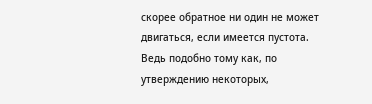скорее обратное ни один не может двигаться, если имеется пустота.
Ведь подобно тому как, по утверждению некоторых,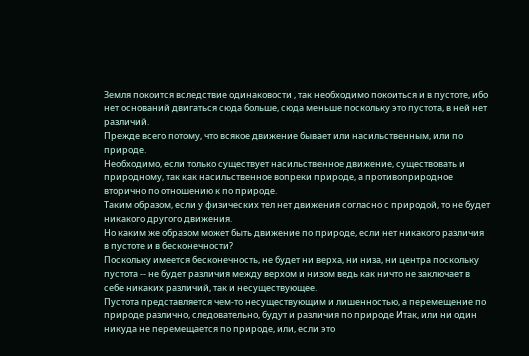Земля покоится вследствие одинаковости , так необходимо покоиться и в пустоте, ибо нет оснований двигаться сюда больше, сюда меньше поскольку это пустота, в ней нет различий.
Прежде всего потому, что всякое движение бывает или насильственным, или по природе.
Необходимо, если только существует насильственное движение, существовать и природному, так как насильственное вопреки природе, а противоприродное вторично по отношению к по природе.
Таким образом, если у физических тел нет движения согласно с природой, то не будет никакого другого движения.
Но каким же образом может быть движение по природе, если нет никакого различия в пустоте и в бесконечности?
Поскольку имеется бесконечность, не будет ни верха, ни низа, ни центра поскольку пустота -- не будет различия между верхом и низом ведь как ничто не заключает в себе никаких различий, так и несуществующее.
Пустота представляется чем-то несуществующим и лишенностью, а перемещение по природе различно, следовательно, будут и различия по природе Итак, или ни один никуда не перемещается по природе, или, если это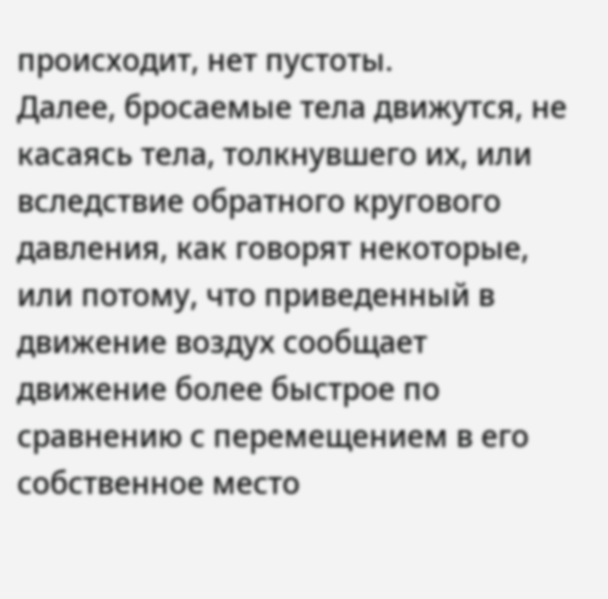происходит, нет пустоты.
Далее, бросаемые тела движутся, не касаясь тела, толкнувшего их, или вследствие обратного кругового давления, как говорят некоторые, или потому, что приведенный в движение воздух сообщает движение более быстрое по сравнению с перемещением в его собственное место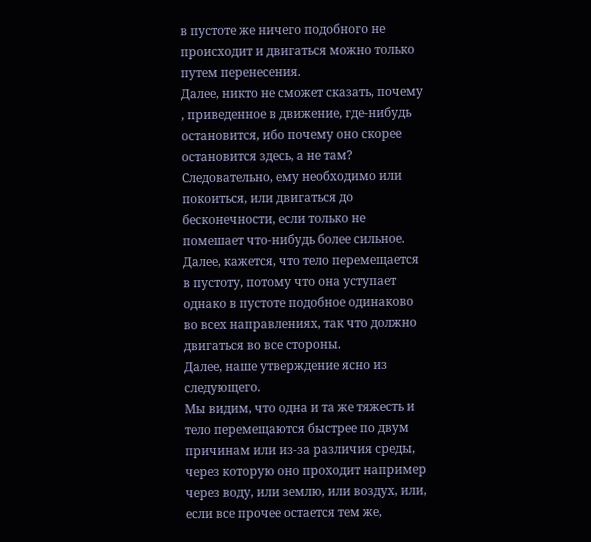в пустоте же ничего подобного не происходит и двигаться можно только путем перенесения.
Далее, никто не сможет сказать, почему , приведенное в движение, где-нибудь остановится, ибо почему оно скорее остановится здесь, а не там?
Следовательно, ему необходимо или покоиться, или двигаться до бесконечности, если только не помешает что-нибудь более сильное.
Далее, кажется, что тело перемещается в пустоту, потому что она уступает однако в пустоте подобное одинаково во всех направлениях, так что должно двигаться во все стороны.
Далее, наше утверждение ясно из следующего.
Мы видим, что одна и та же тяжесть и тело перемещаются быстрее по двум причинам или из-за различия среды, через которую оно проходит например через воду, или землю, или воздух, или, если все прочее остается тем же,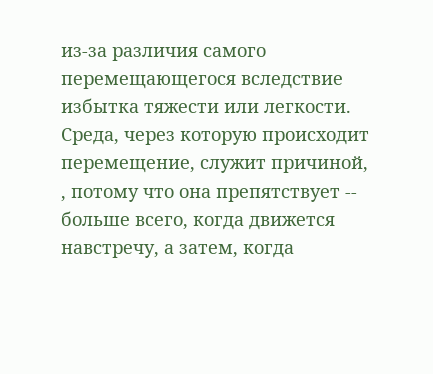из-за различия самого перемещающегося вследствие избытка тяжести или легкости.
Среда, через которую происходит перемещение, служит причиной, , потому что она препятствует -- больше всего, когда движется навстречу, а затем, когда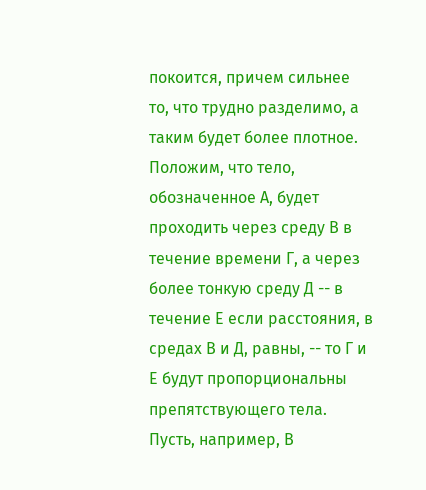покоится, причем сильнее то, что трудно разделимо, а таким будет более плотное.
Положим, что тело, обозначенное А, будет проходить через среду В в течение времени Г, а через более тонкую среду Д -- в течение Е если расстояния, в средах В и Д, равны, -- то Г и Е будут пропорциональны препятствующего тела.
Пусть, например, В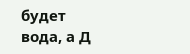будет вода, а Д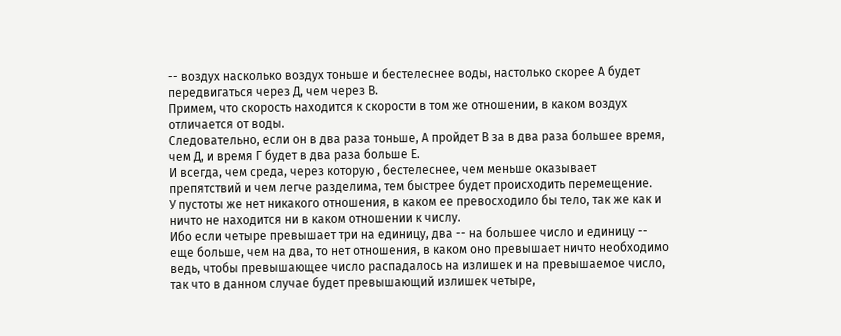-- воздух насколько воздух тоньше и бестелеснее воды, настолько скорее А будет передвигаться через Д, чем через В.
Примем, что скорость находится к скорости в том же отношении, в каком воздух отличается от воды.
Следовательно, если он в два раза тоньше, А пройдет В за в два раза большее время, чем Д, и время Г будет в два раза больше Е.
И всегда, чем среда, через которую , бестелеснее, чем меньше оказывает препятствий и чем легче разделима, тем быстрее будет происходить перемещение.
У пустоты же нет никакого отношения, в каком ее превосходило бы тело, так же как и ничто не находится ни в каком отношении к числу.
Ибо если четыре превышает три на единицу, два -- на большее число и единицу -- еще больше, чем на два, то нет отношения, в каком оно превышает ничто необходимо ведь, чтобы превышающее число распадалось на излишек и на превышаемое число, так что в данном случае будет превышающий излишек четыре,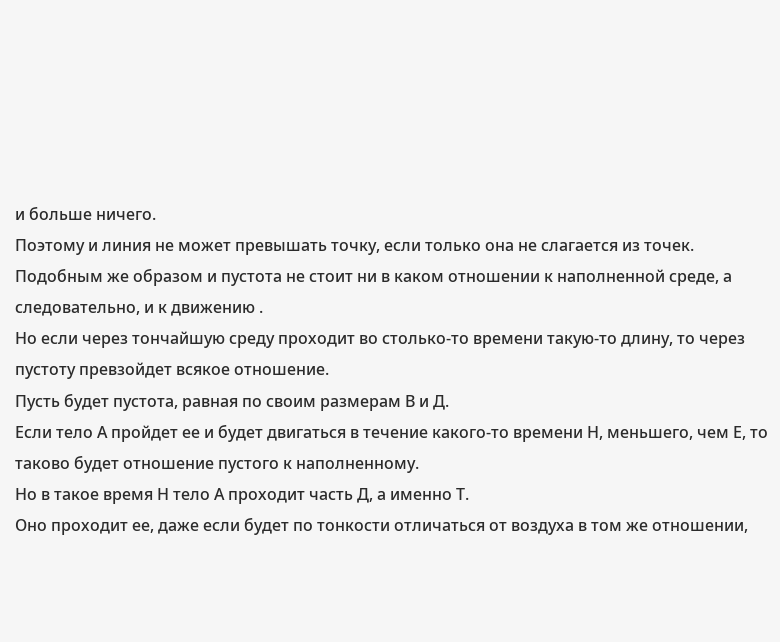и больше ничего.
Поэтому и линия не может превышать точку, если только она не слагается из точек.
Подобным же образом и пустота не стоит ни в каком отношении к наполненной среде, а следовательно, и к движению .
Но если через тончайшую среду проходит во столько-то времени такую-то длину, то через пустоту превзойдет всякое отношение.
Пусть будет пустота, равная по своим размерам В и Д.
Если тело А пройдет ее и будет двигаться в течение какого-то времени Н, меньшего, чем Е, то таково будет отношение пустого к наполненному.
Но в такое время Н тело А проходит часть Д, а именно Т.
Оно проходит ее, даже если будет по тонкости отличаться от воздуха в том же отношении,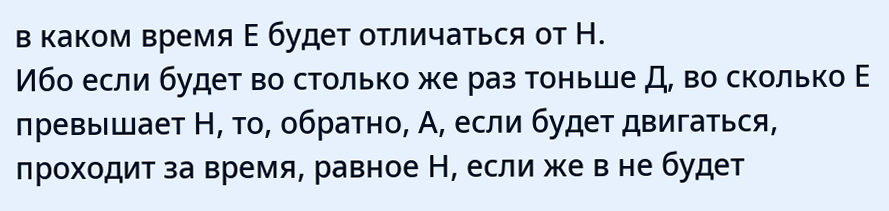в каком время Е будет отличаться от Н.
Ибо если будет во столько же раз тоньше Д, во сколько Е превышает Н, то, обратно, А, если будет двигаться, проходит за время, равное Н, если же в не будет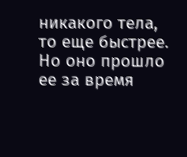никакого тела, то еще быстрее.
Но оно прошло ее за время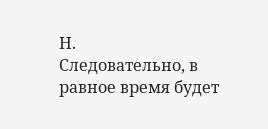Н.
Следовательно, в равное время будет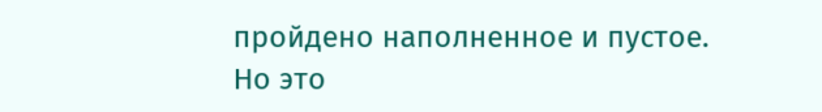пройдено наполненное и пустое.
Но это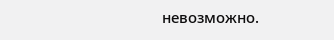невозможно.